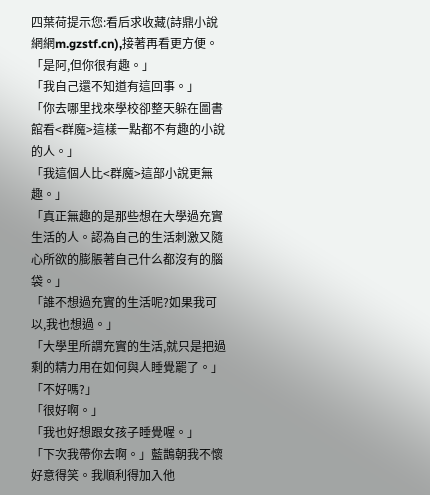四葉荷提示您:看后求收藏(詩鼎小說網網m.gzstf.cn),接著再看更方便。
「是阿,但你很有趣。」
「我自己還不知道有這回事。」
「你去哪里找來學校卻整天躲在圖書館看<群魔>這樣一點都不有趣的小說的人。」
「我這個人比<群魔>這部小說更無趣。」
「真正無趣的是那些想在大學過充實生活的人。認為自己的生活刺激又隨心所欲的膨脹著自己什么都沒有的腦袋。」
「誰不想過充實的生活呢?如果我可以,我也想過。」
「大學里所謂充實的生活,就只是把過剩的精力用在如何與人睡覺罷了。」
「不好嗎?」
「很好啊。」
「我也好想跟女孩子睡覺喔。」
「下次我帶你去啊。」藍鵲朝我不懷好意得笑。我順利得加入他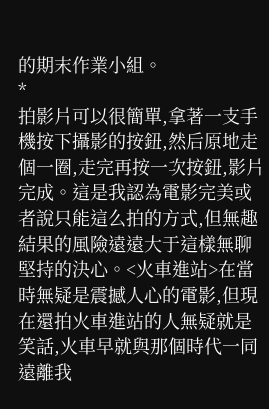的期末作業小組。
*
拍影片可以很簡單,拿著一支手機按下攝影的按鈕,然后原地走個一圈,走完再按一次按鈕,影片完成。這是我認為電影完美或者說只能這么拍的方式,但無趣結果的風險遠遠大于這樣無聊堅持的決心。<火車進站>在當時無疑是震撼人心的電影,但現在還拍火車進站的人無疑就是笑話,火車早就與那個時代一同遠離我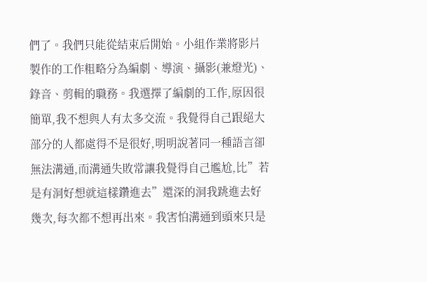們了。我們只能從結束后開始。小組作業將影片製作的工作粗略分為編劇、導演、攝影(兼燈光)、錄音、剪輯的職務。我選擇了編劇的工作,原因很簡單,我不想與人有太多交流。我覺得自己跟絕大部分的人都處得不是很好,明明說著同一種語言卻無法溝通,而溝通失敗常讓我覺得自己尷尬,比”若是有洞好想就這樣鑽進去”還深的洞我跳進去好幾次,每次都不想再出來。我害怕溝通到頭來只是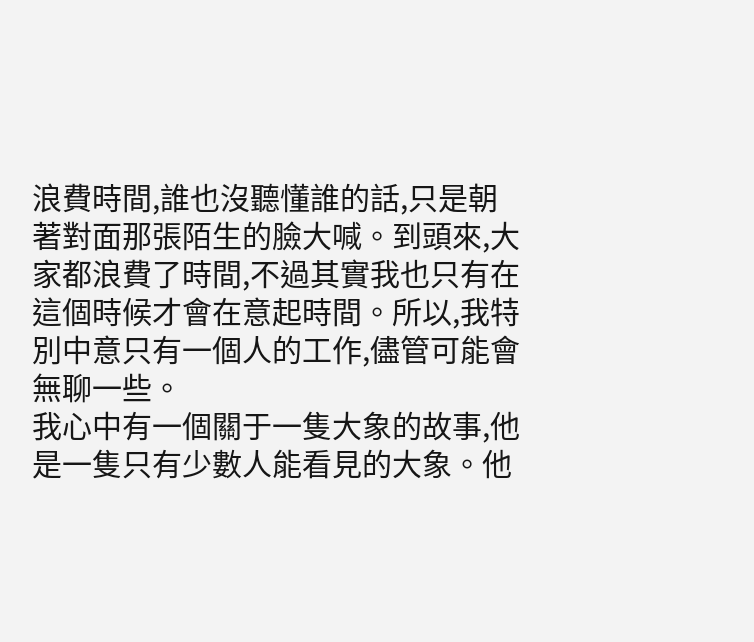浪費時間,誰也沒聽懂誰的話,只是朝著對面那張陌生的臉大喊。到頭來,大家都浪費了時間,不過其實我也只有在這個時候才會在意起時間。所以,我特別中意只有一個人的工作,儘管可能會無聊一些。
我心中有一個關于一隻大象的故事,他是一隻只有少數人能看見的大象。他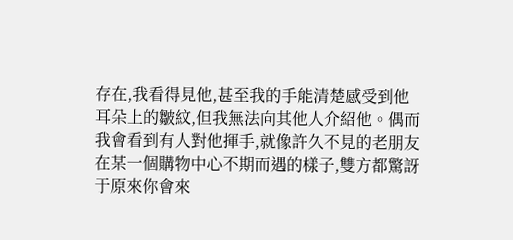存在,我看得見他,甚至我的手能清楚感受到他耳朵上的皺紋,但我無法向其他人介紹他。偶而我會看到有人對他揮手,就像許久不見的老朋友在某一個購物中心不期而遇的樣子,雙方都驚訝于原來你會來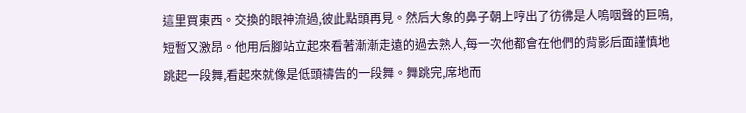這里買東西。交換的眼神流過,彼此點頭再見。然后大象的鼻子朝上哼出了彷彿是人嗚咽聲的巨鳴,短暫又激昂。他用后腳站立起來看著漸漸走遠的過去熟人,每一次他都會在他們的背影后面謹慎地跳起一段舞,看起來就像是低頭禱告的一段舞。舞跳完,席地而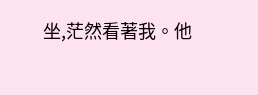坐,茫然看著我。他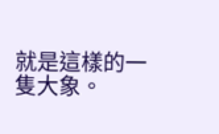就是這樣的一隻大象。